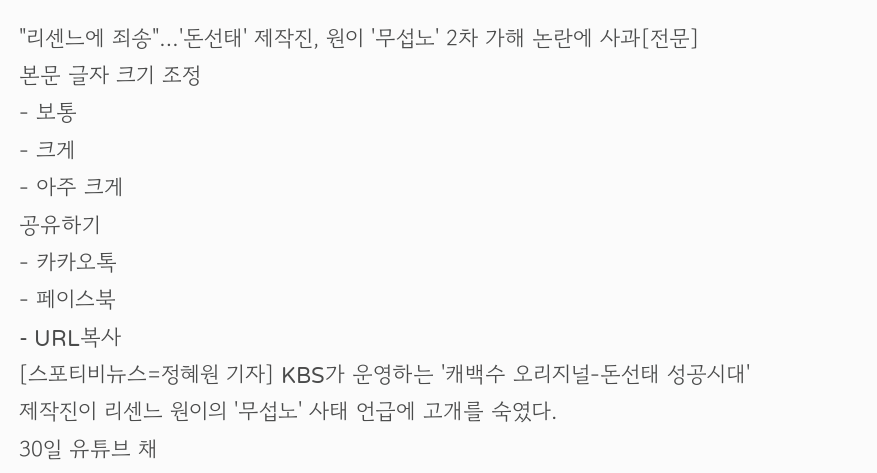"리센느에 죄송"…'돈선태' 제작진, 원이 '무섭노' 2차 가해 논란에 사과[전문]
본문 글자 크기 조정
- 보통
- 크게
- 아주 크게
공유하기
- 카카오톡
- 페이스북
- URL복사
[스포티비뉴스=정혜원 기자] KBS가 운영하는 '캐백수 오리지널-돈선태 성공시대' 제작진이 리센느 원이의 '무섭노' 사태 언급에 고개를 숙였다.
30일 유튜브 채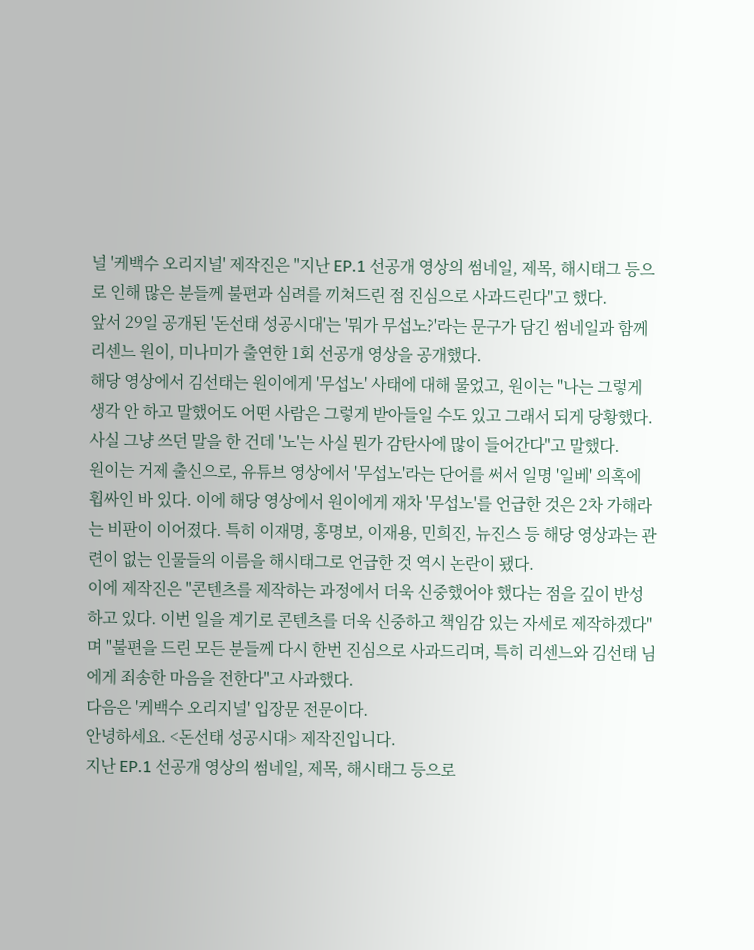널 '케백수 오리지널' 제작진은 "지난 EP.1 선공개 영상의 썸네일, 제목, 해시태그 등으로 인해 많은 분들께 불편과 심려를 끼쳐드린 점 진심으로 사과드린다"고 했다.
앞서 29일 공개된 '돈선태 성공시대'는 '뭐가 무섭노?'라는 문구가 담긴 썸네일과 함께 리센느 원이, 미나미가 출연한 1회 선공개 영상을 공개했다.
해당 영상에서 김선태는 원이에게 '무섭노' 사태에 대해 물었고, 원이는 "나는 그렇게 생각 안 하고 말했어도 어떤 사람은 그렇게 받아들일 수도 있고 그래서 되게 당황했다. 사실 그냥 쓰던 말을 한 건데 '노'는 사실 뭔가 감탄사에 많이 들어간다"고 말했다.
원이는 거제 출신으로, 유튜브 영상에서 '무섭노'라는 단어를 써서 일명 '일베' 의혹에 휩싸인 바 있다. 이에 해당 영상에서 원이에게 재차 '무섭노'를 언급한 것은 2차 가해라는 비판이 이어졌다. 특히 이재명, 홍명보, 이재용, 민희진, 뉴진스 등 해당 영상과는 관련이 없는 인물들의 이름을 해시태그로 언급한 것 역시 논란이 됐다.
이에 제작진은 "콘텐츠를 제작하는 과정에서 더욱 신중했어야 했다는 점을 깊이 반성하고 있다. 이번 일을 계기로 콘텐츠를 더욱 신중하고 책임감 있는 자세로 제작하겠다"며 "불편을 드린 모든 분들께 다시 한번 진심으로 사과드리며, 특히 리센느와 김선태 님에게 죄송한 마음을 전한다"고 사과했다.
다음은 '케백수 오리지널' 입장문 전문이다.
안녕하세요. <돈선태 성공시대> 제작진입니다.
지난 EP.1 선공개 영상의 썸네일, 제목, 해시태그 등으로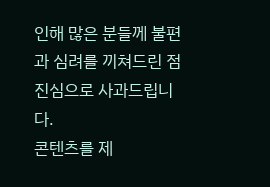인해 많은 분들께 불편과 심려를 끼쳐드린 점 진심으로 사과드립니다.
콘텐츠를 제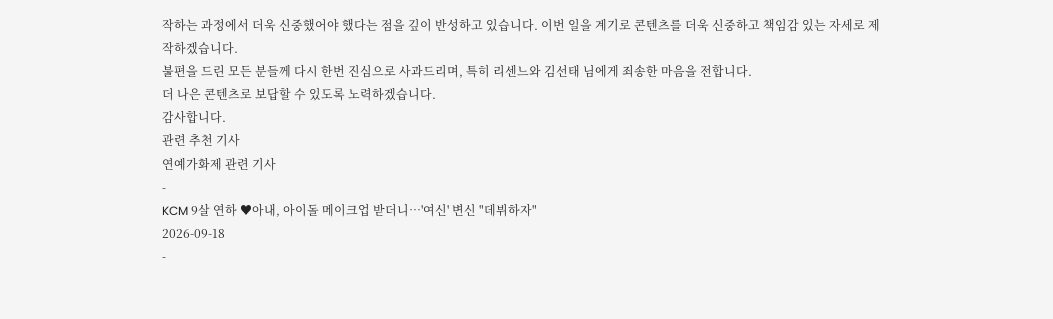작하는 과정에서 더욱 신중했어야 했다는 점을 깊이 반성하고 있습니다. 이번 일을 계기로 콘텐츠를 더욱 신중하고 책임감 있는 자세로 제작하겠습니다.
불편을 드린 모든 분들께 다시 한번 진심으로 사과드리며, 특히 리센느와 김선태 님에게 죄송한 마음을 전합니다.
더 나은 콘텐츠로 보답할 수 있도록 노력하겠습니다.
감사합니다.
관련 추천 기사
연예가화제 관련 기사
-
KCM 9살 연하 ♥아내, 아이돌 메이크업 받더니…'여신' 변신 "데뷔하자"
2026-09-18
-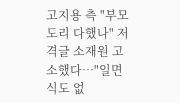고지용 측 "부모 도리 다했나" 저격글 소재원 고소했다…"일면식도 없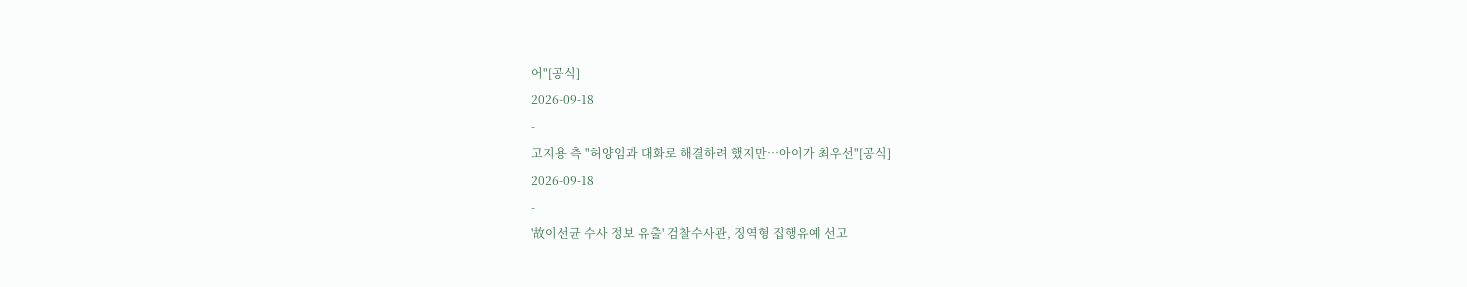어"[공식]
2026-09-18
-
고지용 측 "허양임과 대화로 해결하려 했지만…아이가 최우선"[공식]
2026-09-18
-
'故이선균 수사 정보 유출' 검찰수사관, 징역형 집행유예 선고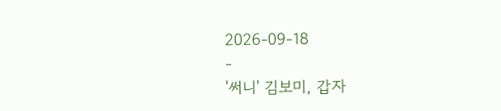2026-09-18
-
'써니' 김보미, 갑자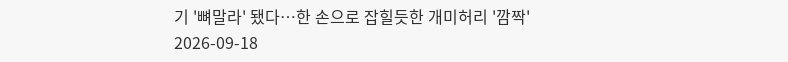기 '뼈말라' 됐다…한 손으로 잡힐듯한 개미허리 '깜짝'
2026-09-18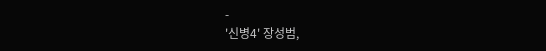-
'신병4' 장성범,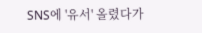SNS에 '유서' 올렸다가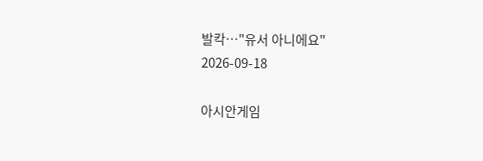발칵…"유서 아니에요"
2026-09-18

아시안게임